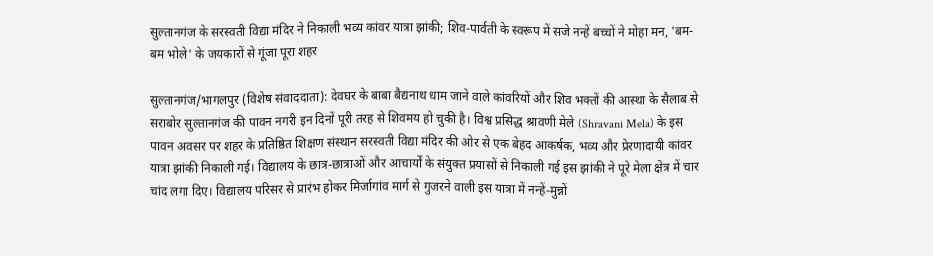सुल्तानगंज के सरस्वती विद्या मंदिर ने निकाली भव्य कांवर यात्रा झांकी; शिव-पार्वती के स्वरूप में सजे नन्हें बच्चों ने मोहा मन, 'बम-बम भोले' के जयकारों से गूंजा पूरा शहर

सुल्तानगंज/भागलपुर (विशेष संवाददाता): देवघर के बाबा बैद्यनाथ धाम जाने वाले कांवरियों और शिव भक्तों की आस्था के सैलाब से सराबोर सुल्तानगंज की पावन नगरी इन दिनों पूरी तरह से शिवमय हो चुकी है। विश्व प्रसिद्ध श्रावणी मेले (Shravani Mela) के इस पावन अवसर पर शहर के प्रतिष्ठित शिक्षण संस्थान सरस्वती विद्या मंदिर की ओर से एक बेहद आकर्षक, भव्य और प्रेरणादायी कांवर यात्रा झांकी निकाली गई। विद्यालय के छात्र-छात्राओं और आचार्यों के संयुक्त प्रयासों से निकाली गई इस झांकी ने पूरे मेला क्षेत्र में चार चांद लगा दिए। विद्यालय परिसर से प्रारंभ होकर मिर्जागांव मार्ग से गुजरने वाली इस यात्रा में नन्हें-मुन्नों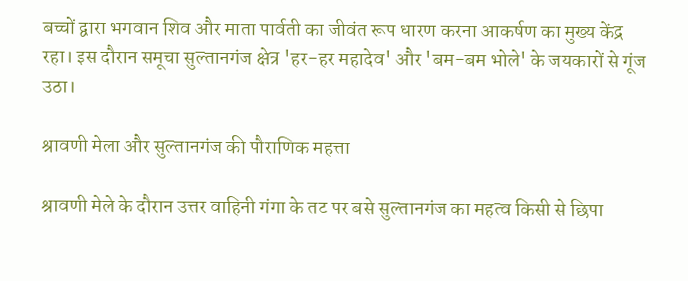बच्चों द्वारा भगवान शिव और माता पार्वती का जीवंत रूप धारण करना आकर्षण का मुख्य केंद्र रहा। इस दौरान समूचा सुल्तानगंज क्षेत्र 'हर-हर महादेव' और 'बम-बम भोले' के जयकारों से गूंज उठा।

श्रावणी मेला और सुल्तानगंज की पौराणिक महत्ता

श्रावणी मेले के दौरान उत्तर वाहिनी गंगा के तट पर बसे सुल्तानगंज का महत्व किसी से छिपा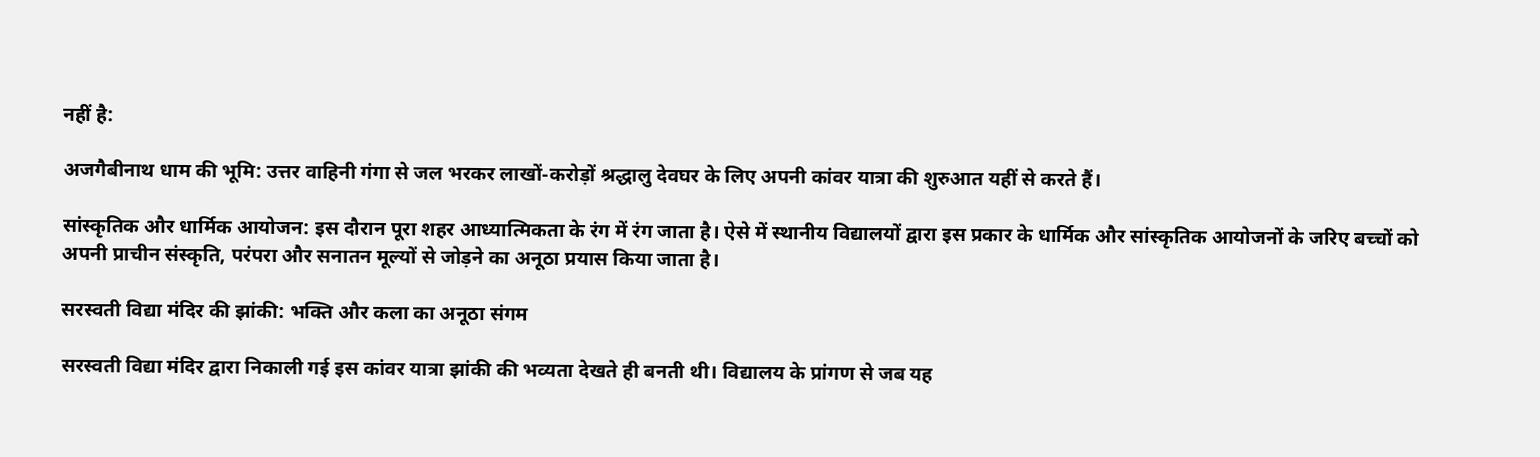नहीं है:

अजगैबीनाथ धाम की भूमि: उत्तर वाहिनी गंगा से जल भरकर लाखों-करोड़ों श्रद्धालु देवघर के लिए अपनी कांवर यात्रा की शुरुआत यहीं से करते हैं।

सांस्कृतिक और धार्मिक आयोजन: इस दौरान पूरा शहर आध्यात्मिकता के रंग में रंग जाता है। ऐसे में स्थानीय विद्यालयों द्वारा इस प्रकार के धार्मिक और सांस्कृतिक आयोजनों के जरिए बच्चों को अपनी प्राचीन संस्कृति, परंपरा और सनातन मूल्यों से जोड़ने का अनूठा प्रयास किया जाता है।

सरस्वती विद्या मंदिर की झांकी: भक्ति और कला का अनूठा संगम

सरस्वती विद्या मंदिर द्वारा निकाली गई इस कांवर यात्रा झांकी की भव्यता देखते ही बनती थी। विद्यालय के प्रांगण से जब यह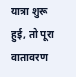यात्रा शुरू हुई, तो पूरा वातावरण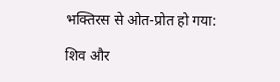भक्तिरस से ओत-प्रोत हो गया:

शिव और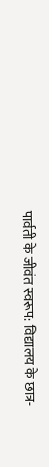पार्वती के जीवंत स्वरूप: विद्यालय के छात्र-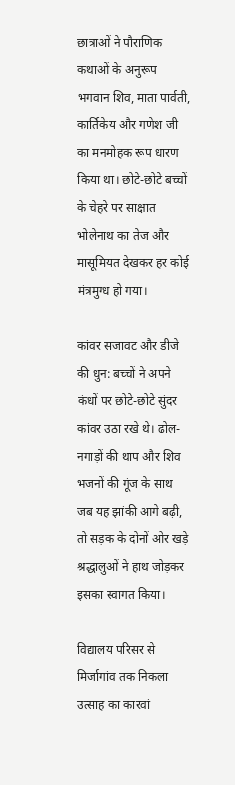छात्राओं ने पौराणिक कथाओं के अनुरूप भगवान शिव, माता पार्वती, कार्तिकेय और गणेश जी का मनमोहक रूप धारण किया था। छोटे-छोटे बच्चों के चेहरे पर साक्षात भोलेनाथ का तेज और मासूमियत देखकर हर कोई मंत्रमुग्ध हो गया।

कांवर सजावट और डीजे की धुन: बच्चों ने अपने कंधों पर छोटे-छोटे सुंदर कांवर उठा रखे थे। ढोल-नगाड़ों की थाप और शिव भजनों की गूंज के साथ जब यह झांकी आगे बढ़ी, तो सड़क के दोनों ओर खड़े श्रद्धालुओं ने हाथ जोड़कर इसका स्वागत किया।

विद्यालय परिसर से मिर्जागांव तक निकला उत्साह का कारवां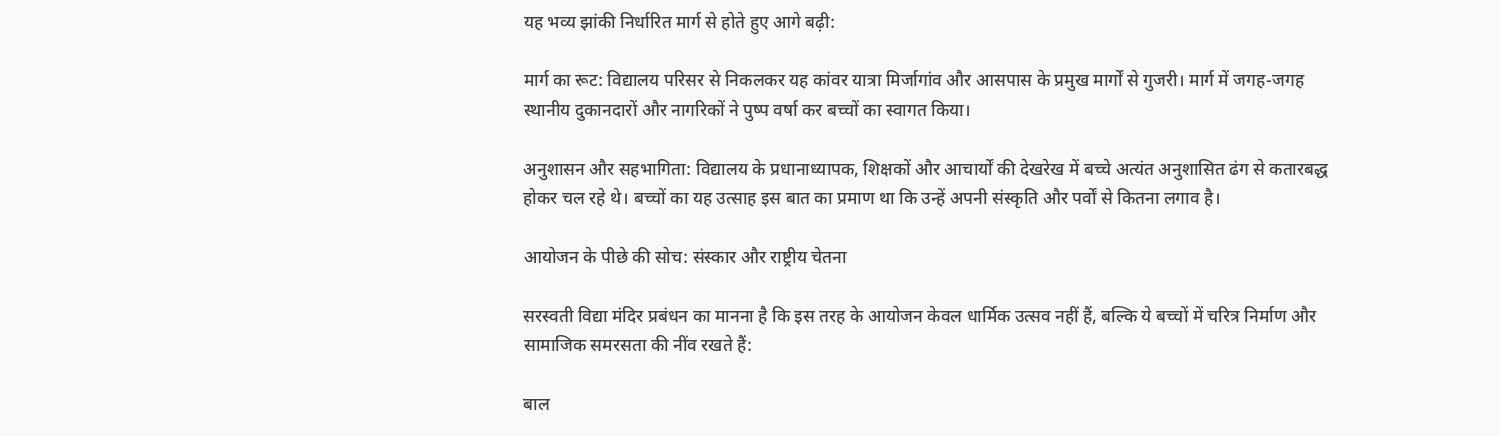यह भव्य झांकी निर्धारित मार्ग से होते हुए आगे बढ़ी:

मार्ग का रूट: विद्यालय परिसर से निकलकर यह कांवर यात्रा मिर्जागांव और आसपास के प्रमुख मार्गों से गुजरी। मार्ग में जगह-जगह स्थानीय दुकानदारों और नागरिकों ने पुष्प वर्षा कर बच्चों का स्वागत किया।

अनुशासन और सहभागिता: विद्यालय के प्रधानाध्यापक, शिक्षकों और आचार्यों की देखरेख में बच्चे अत्यंत अनुशासित ढंग से कतारबद्ध होकर चल रहे थे। बच्चों का यह उत्साह इस बात का प्रमाण था कि उन्हें अपनी संस्कृति और पर्वों से कितना लगाव है।

आयोजन के पीछे की सोच: संस्कार और राष्ट्रीय चेतना

सरस्वती विद्या मंदिर प्रबंधन का मानना है कि इस तरह के आयोजन केवल धार्मिक उत्सव नहीं हैं, बल्कि ये बच्चों में चरित्र निर्माण और सामाजिक समरसता की नींव रखते हैं:

बाल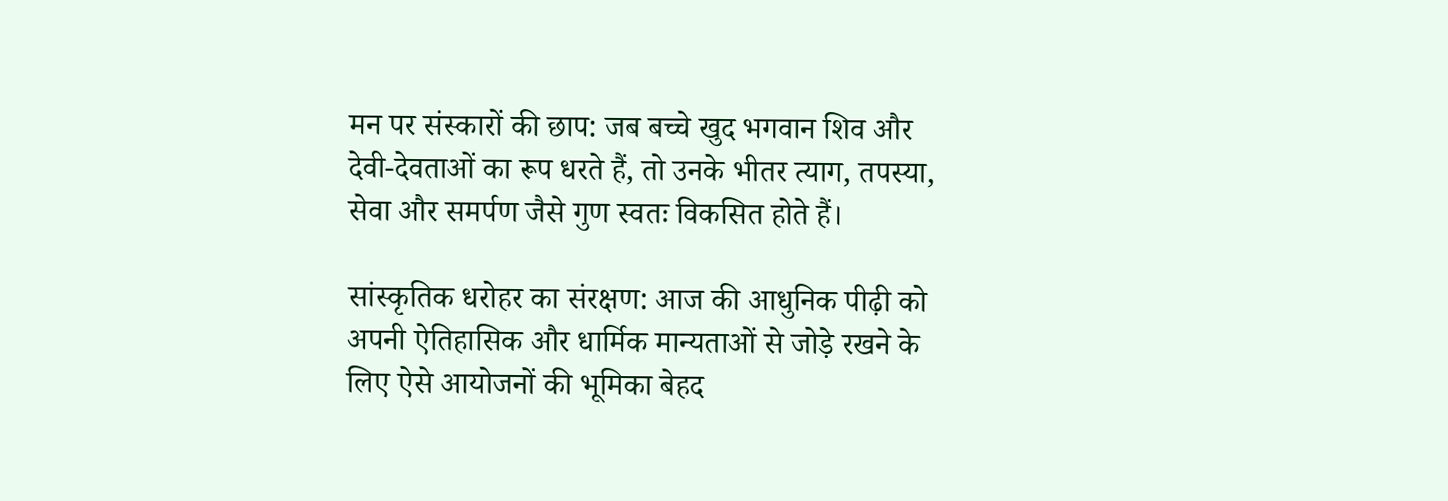मन पर संस्कारों की छाप: जब बच्चे खुद भगवान शिव और देवी-देवताओं का रूप धरते हैं, तो उनके भीतर त्याग, तपस्या, सेवा और समर्पण जैसे गुण स्वतः विकसित होते हैं।

सांस्कृतिक धरोहर का संरक्षण: आज की आधुनिक पीढ़ी को अपनी ऐतिहासिक और धार्मिक मान्यताओं से जोड़े रखने के लिए ऐसे आयोजनों की भूमिका बेहद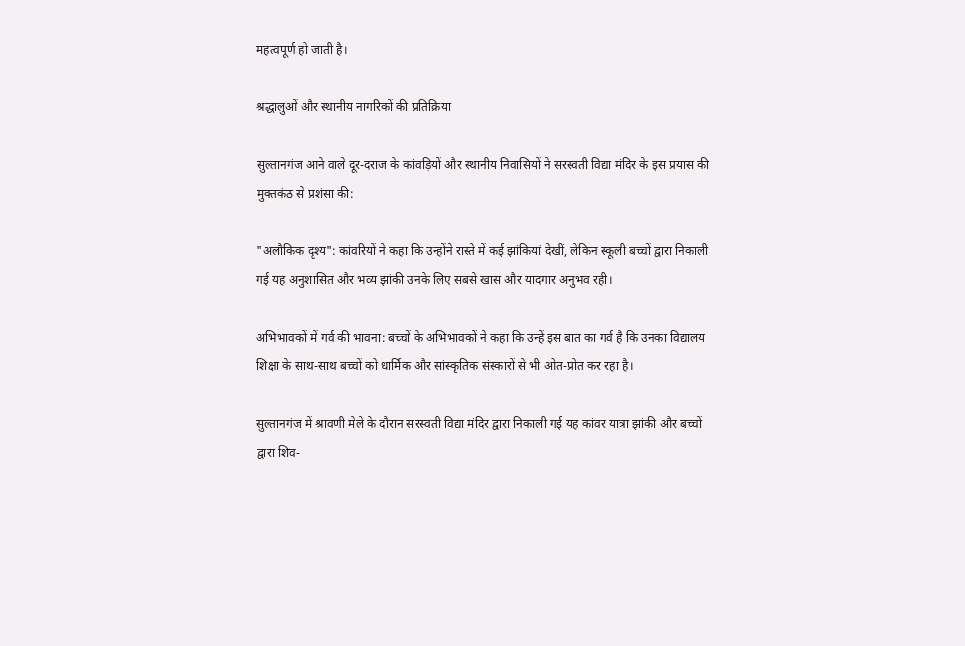महत्वपूर्ण हो जाती है।

श्रद्धालुओं और स्थानीय नागरिकों की प्रतिक्रिया

सुल्तानगंज आने वाले दूर-दराज के कांवड़ियों और स्थानीय निवासियों ने सरस्वती विद्या मंदिर के इस प्रयास की मुक्तकंठ से प्रशंसा की:

"अलौकिक दृश्य": कांवरियों ने कहा कि उन्होंने रास्ते में कई झांकियां देखीं, लेकिन स्कूली बच्चों द्वारा निकाली गई यह अनुशासित और भव्य झांकी उनके लिए सबसे खास और यादगार अनुभव रही।

अभिभावकों में गर्व की भावना: बच्चों के अभिभावकों ने कहा कि उन्हें इस बात का गर्व है कि उनका विद्यालय शिक्षा के साथ-साथ बच्चों को धार्मिक और सांस्कृतिक संस्कारों से भी ओत-प्रोत कर रहा है।

सुल्तानगंज में श्रावणी मेले के दौरान सरस्वती विद्या मंदिर द्वारा निकाली गई यह कांवर यात्रा झांकी और बच्चों द्वारा शिव-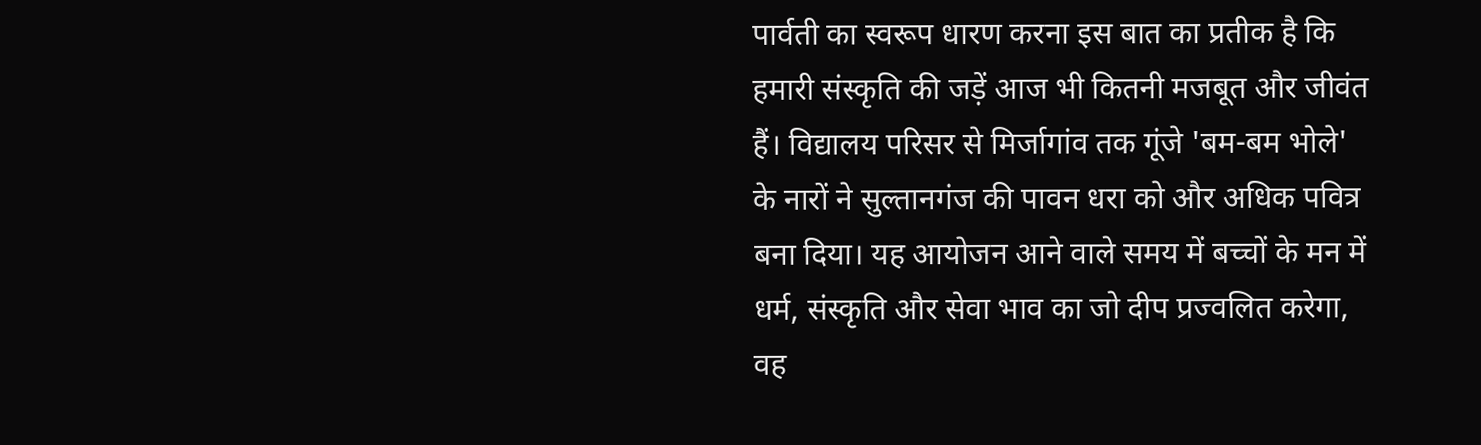पार्वती का स्वरूप धारण करना इस बात का प्रतीक है कि हमारी संस्कृति की जड़ें आज भी कितनी मजबूत और जीवंत हैं। विद्यालय परिसर से मिर्जागांव तक गूंजे 'बम-बम भोले' के नारों ने सुल्तानगंज की पावन धरा को और अधिक पवित्र बना दिया। यह आयोजन आने वाले समय में बच्चों के मन में धर्म, संस्कृति और सेवा भाव का जो दीप प्रज्वलित करेगा, वह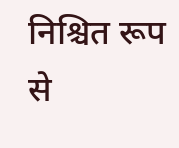निश्चित रूप से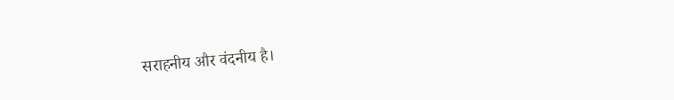सराहनीय और वंदनीय है।